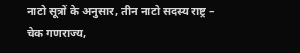नाटो सूत्रों के अनुसार, तीन नाटो सदस्य राष्ट्र – चेक गणराज्य,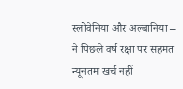स्लोवेनिया और अल्बानिया – ने पिछले वर्ष रक्षा पर सहमत न्यूनतम खर्च नहीं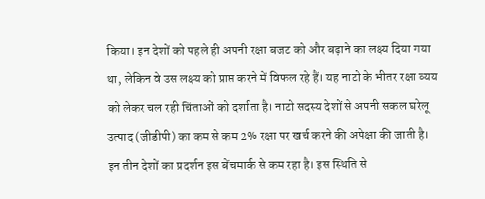किया। इन देशों को पहले ही अपनी रक्षा बजट को और बढ़ाने का लक्ष्य दिया गया था, लेकिन वे उस लक्ष्य को प्राप्त करने में विफल रहे हैं। यह नाटो के भीतर रक्षा व्यय को लेकर चल रही चिंताओं को दर्शाता है। नाटो सदस्य देशों से अपनी सकल घरेलू उत्पाद (जीडीपी) का कम से कम 2% रक्षा पर खर्च करने की अपेक्षा की जाती है। इन तीन देशों का प्रदर्शन इस बेंचमार्क से कम रहा है। इस स्थिति से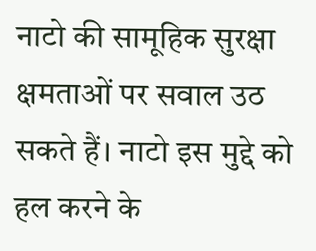नाटो की सामूहिक सुरक्षा क्षमताओं पर सवाल उठ सकते हैं। नाटो इस मुद्दे को हल करने के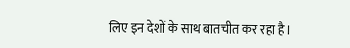लिए इन देशों के साथ बातचीत कर रहा है।